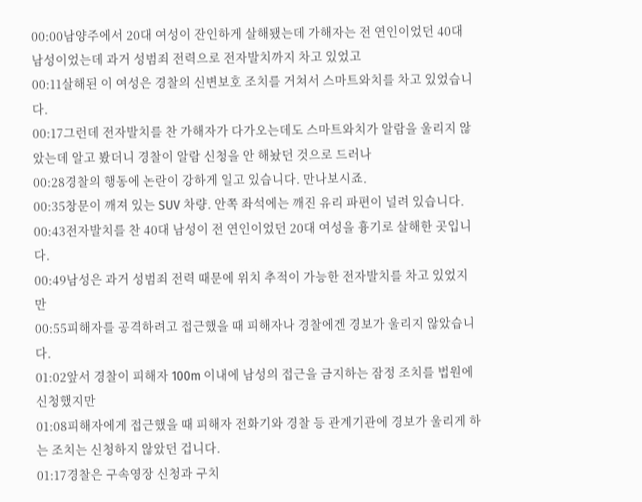00:00남양주에서 20대 여성이 잔인하게 살해됐는데 가해자는 전 연인이었던 40대 남성이었는데 과거 성범죄 전력으로 전자발치까지 차고 있었고
00:11살해된 이 여성은 경찰의 신변보호 조치를 거쳐서 스마트와치를 차고 있었습니다.
00:17그런데 전자발치를 찬 가해자가 다가오는데도 스마트와치가 알람을 울리지 않았는데 알고 봤더니 경찰이 알람 신청을 안 해놨던 것으로 드러나
00:28경찰의 행동에 논란이 강하게 일고 있습니다. 만나보시죠.
00:35창문이 깨져 있는 SUV 차량. 안쪽 좌석에는 깨진 유리 파편이 널려 있습니다.
00:43전자발치를 찬 40대 남성이 전 연인이었던 20대 여성을 흉기로 살해한 곳입니다.
00:49남성은 과거 성범죄 전력 때문에 위치 추적이 가능한 전자발치를 차고 있었지만
00:55피해자를 공격하려고 접근했을 때 피해자나 경찰에겐 경보가 울리지 않았습니다.
01:02앞서 경찰이 피해자 100m 이내에 남성의 접근을 금지하는 잠정 조치를 법원에 신청했지만
01:08피해자에게 접근했을 때 피해자 전화기와 경찰 등 관계기관에 경보가 울리게 하는 조치는 신청하지 않았던 겁니다.
01:17경찰은 구속영장 신청과 구치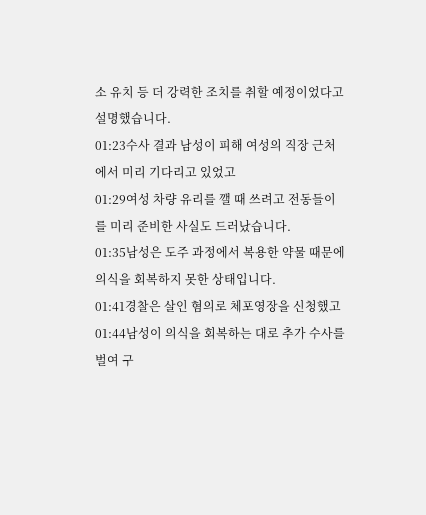소 유치 등 더 강력한 조치를 취할 예정이었다고 설명했습니다.
01:23수사 결과 남성이 피해 여성의 직장 근처에서 미리 기다리고 있었고
01:29여성 차량 유리를 깰 때 쓰려고 전동들이를 미리 준비한 사실도 드러났습니다.
01:35남성은 도주 과정에서 복용한 약물 때문에 의식을 회복하지 못한 상태입니다.
01:41경찰은 살인 혐의로 체포영장을 신청했고
01:44남성이 의식을 회복하는 대로 추가 수사를 벌여 구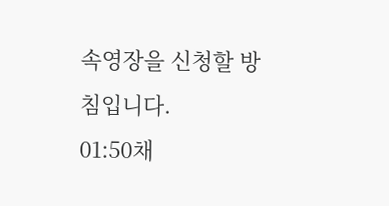속영장을 신청할 방침입니다.
01:50채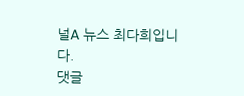널A 뉴스 최다희입니다.
댓글